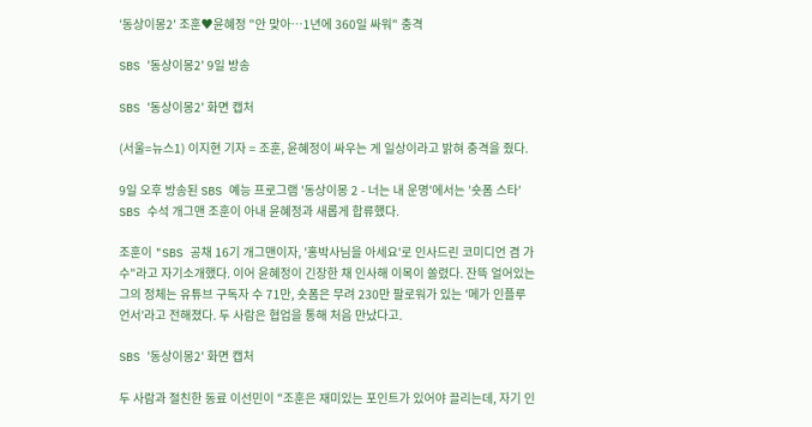'동상이몽2' 조훈♥윤혜정 "안 맞아…1년에 360일 싸워" 충격

SBS '동상이몽2' 9일 방송

SBS '동상이몽2' 화면 캡처

(서울=뉴스1) 이지현 기자 = 조훈, 윤혜정이 싸우는 게 일상이라고 밝혀 충격을 줬다.

9일 오후 방송된 SBS 예능 프로그램 '동상이몽 2 - 너는 내 운명'에서는 '숏폼 스타' SBS 수석 개그맨 조훈이 아내 윤혜정과 새롭게 합류했다.

조훈이 "SBS 공채 16기 개그맨이자, '홍박사님을 아세요'로 인사드린 코미디언 겸 가수"라고 자기소개했다. 이어 윤혜정이 긴장한 채 인사해 이목이 쏠렸다. 잔뜩 얼어있는 그의 정체는 유튜브 구독자 수 71만, 숏폼은 무려 230만 팔로워가 있는 '메가 인플루언서'라고 전해졌다. 두 사람은 협업을 통해 처음 만났다고.

SBS '동상이몽2' 화면 캡처

두 사람과 절친한 동료 이선민이 "조훈은 재미있는 포인트가 있어야 끌리는데, 자기 인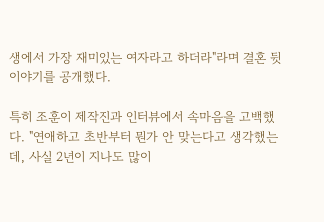생에서 가장 재미있는 여자라고 하더라"라며 결혼 뒷이야기를 공개했다.

특히 조훈이 제작진과 인터뷰에서 속마음을 고백했다. "연애하고 초반부터 뭔가 안 맞는다고 생각했는데, 사실 2년이 지나도 많이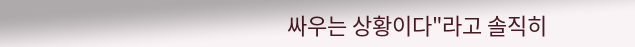싸우는 상황이다"라고 솔직히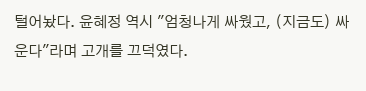털어놨다. 윤혜정 역시 "엄청나게 싸웠고, (지금도) 싸운다"라며 고개를 끄덕였다.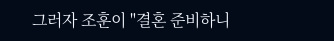그러자 조훈이 "결혼 준비하니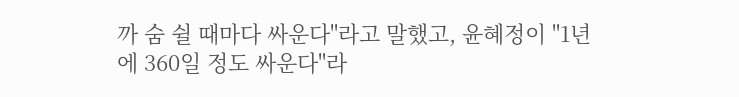까 숨 쉴 때마다 싸운다"라고 말했고, 윤혜정이 "1년에 360일 정도 싸운다"라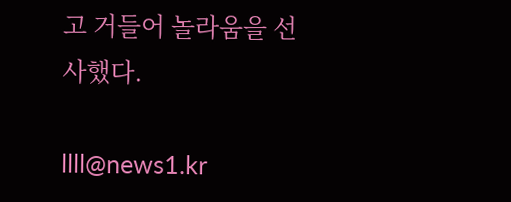고 거들어 놀라움을 선사했다.

llll@news1.kr